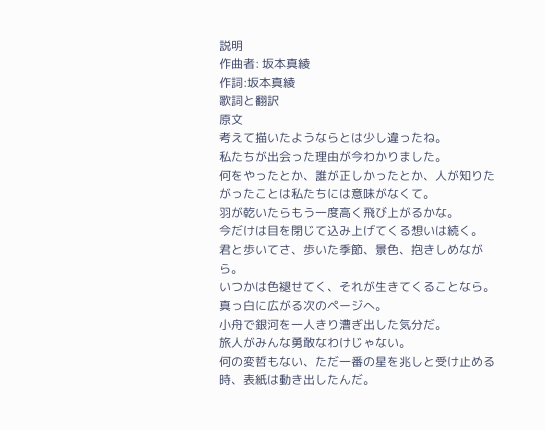説明
作曲者: 坂本真綾
作詞:坂本真綾
歌詞と翻訳
原文
考えて描いたようならとは少し違ったね。
私たちが出会った理由が今わかりました。
何をやったとか、誰が正しかったとか、人が知りたがったことは私たちには意味がなくて。
羽が乾いたらもう一度高く飛び上がるかな。
今だけは目を閉じて込み上げてくる想いは続く。
君と歩いてさ、歩いた季節、景色、抱きしめながら。
いつかは色褪せてく、それが生きてくることなら。
真っ白に広がる次のページへ。
小舟で銀河を一人きり漕ぎ出した気分だ。
旅人がみんな勇敢なわけじゃない。
何の変哲もない、ただ一番の星を兆しと受け止める時、表紙は動き出したんだ。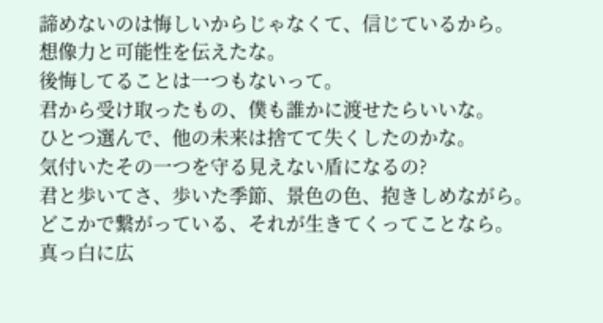諦めないのは悔しいからじゃなくて、信じているから。
想像力と可能性を伝えたな。
後悔してることは一つもないって。
君から受け取ったもの、僕も誰かに渡せたらいいな。
ひとつ選んで、他の未来は捨てて失くしたのかな。
気付いたその一つを守る見えない盾になるの?
君と歩いてさ、歩いた季節、景色の色、抱きしめながら。
どこかで繋がっている、それが生きてくってことなら。
真っ白に広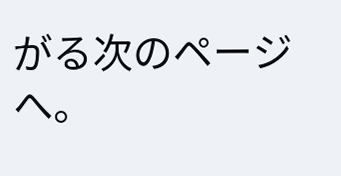がる次のページへ。